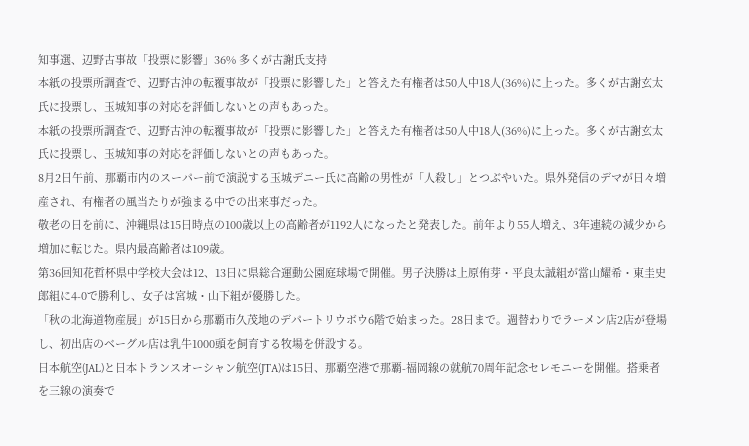知事選、辺野古事故「投票に影響」36% 多くが古謝氏支持
本紙の投票所調査で、辺野古沖の転覆事故が「投票に影響した」と答えた有権者は50人中18人(36%)に上った。多くが古謝玄太氏に投票し、玉城知事の対応を評価しないとの声もあった。
本紙の投票所調査で、辺野古沖の転覆事故が「投票に影響した」と答えた有権者は50人中18人(36%)に上った。多くが古謝玄太氏に投票し、玉城知事の対応を評価しないとの声もあった。
8月2日午前、那覇市内のスーパー前で演説する玉城デニー氏に高齢の男性が「人殺し」とつぶやいた。県外発信のデマが日々増産され、有権者の風当たりが強まる中での出来事だった。
敬老の日を前に、沖縄県は15日時点の100歳以上の高齢者が1192人になったと発表した。前年より55人増え、3年連続の減少から増加に転じた。県内最高齢者は109歳。
第36回知花哲杯県中学校大会は12、13日に県総合運動公園庭球場で開催。男子決勝は上原侑芽・平良太誠組が當山耀希・東圭史郎組に4-0で勝利し、女子は宮城・山下組が優勝した。
「秋の北海道物産展」が15日から那覇市久茂地のデパートリウボウ6階で始まった。28日まで。週替わりでラーメン店2店が登場し、初出店のベーグル店は乳牛1000頭を飼育する牧場を併設する。
日本航空(JAL)と日本トランスオーシャン航空(JTA)は15日、那覇空港で那覇-福岡線の就航70周年記念セレモニーを開催。搭乗者を三線の演奏で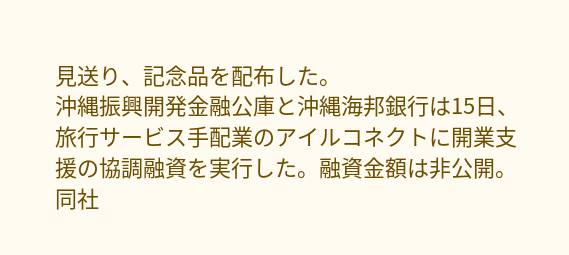見送り、記念品を配布した。
沖縄振興開発金融公庫と沖縄海邦銀行は15日、旅行サービス手配業のアイルコネクトに開業支援の協調融資を実行した。融資金額は非公開。同社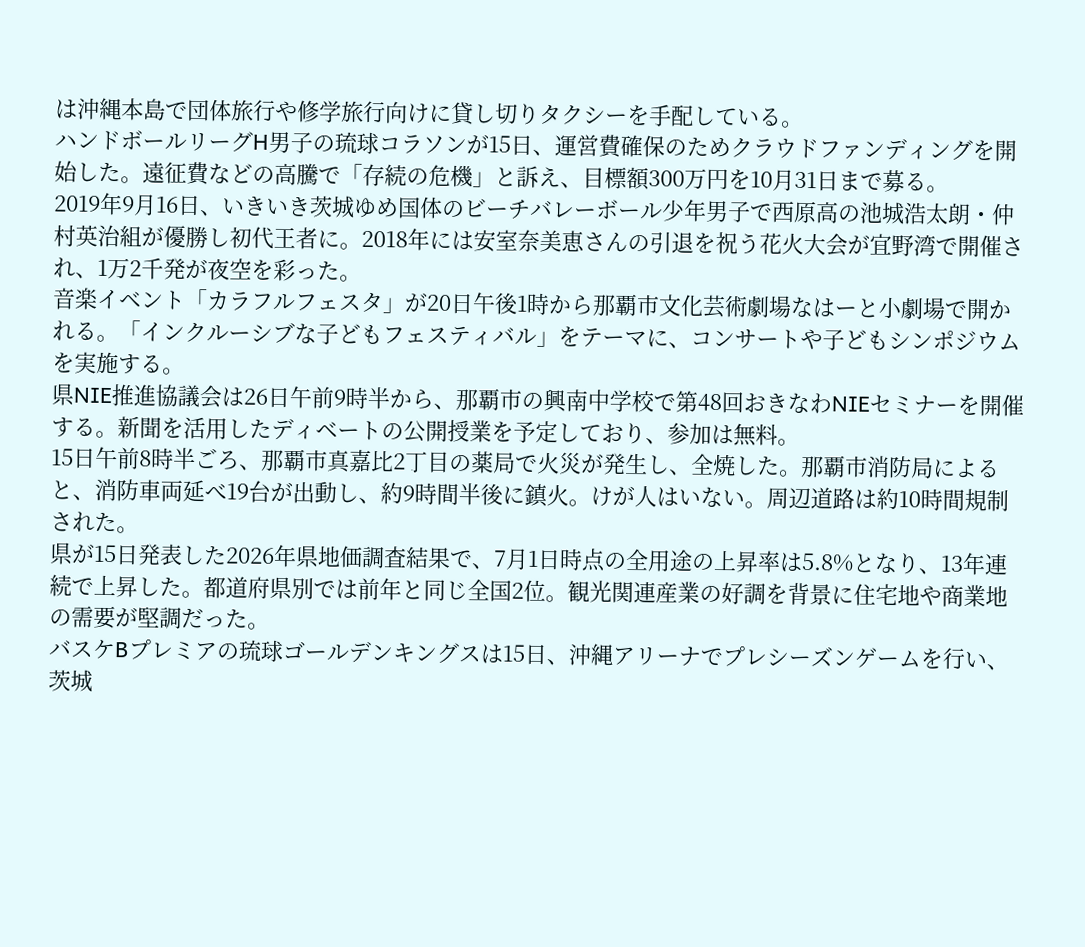は沖縄本島で団体旅行や修学旅行向けに貸し切りタクシーを手配している。
ハンドボールリーグH男子の琉球コラソンが15日、運営費確保のためクラウドファンディングを開始した。遠征費などの高騰で「存続の危機」と訴え、目標額300万円を10月31日まで募る。
2019年9月16日、いきいき茨城ゆめ国体のビーチバレーボール少年男子で西原高の池城浩太朗・仲村英治組が優勝し初代王者に。2018年には安室奈美恵さんの引退を祝う花火大会が宜野湾で開催され、1万2千発が夜空を彩った。
音楽イベント「カラフルフェスタ」が20日午後1時から那覇市文化芸術劇場なはーと小劇場で開かれる。「インクルーシブな子どもフェスティバル」をテーマに、コンサートや子どもシンポジウムを実施する。
県NIE推進協議会は26日午前9時半から、那覇市の興南中学校で第48回おきなわNIEセミナーを開催する。新聞を活用したディベートの公開授業を予定しており、参加は無料。
15日午前8時半ごろ、那覇市真嘉比2丁目の薬局で火災が発生し、全焼した。那覇市消防局によると、消防車両延べ19台が出動し、約9時間半後に鎮火。けが人はいない。周辺道路は約10時間規制された。
県が15日発表した2026年県地価調査結果で、7月1日時点の全用途の上昇率は5.8%となり、13年連続で上昇した。都道府県別では前年と同じ全国2位。観光関連産業の好調を背景に住宅地や商業地の需要が堅調だった。
バスケBプレミアの琉球ゴールデンキングスは15日、沖縄アリーナでプレシーズンゲームを行い、茨城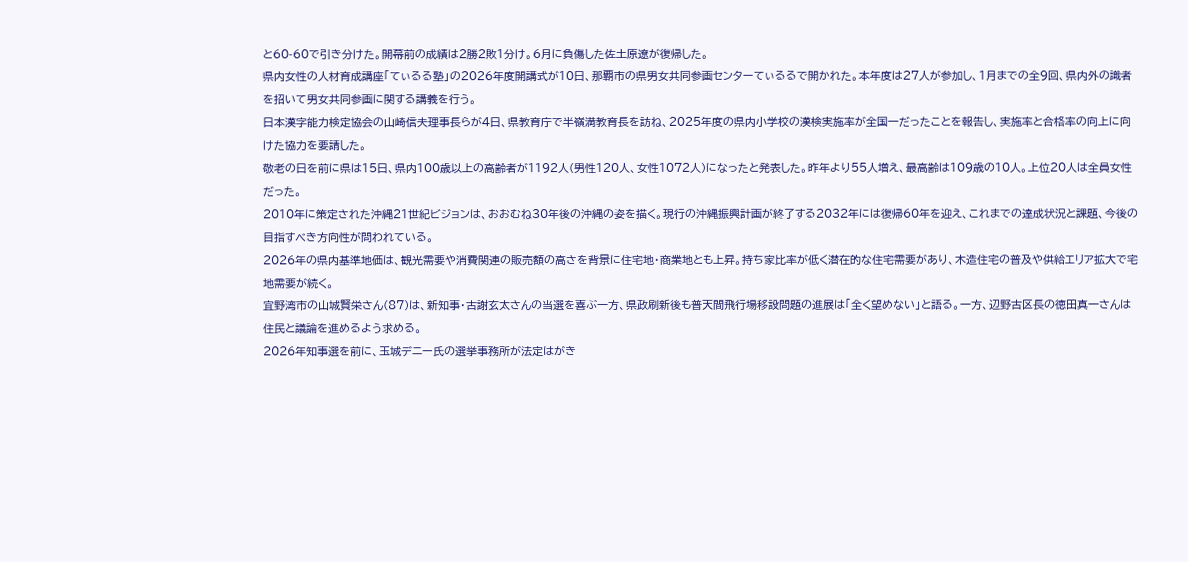と60-60で引き分けた。開幕前の成績は2勝2敗1分け。6月に負傷した佐土原遼が復帰した。
県内女性の人材育成講座「てぃるる塾」の2026年度開講式が10日、那覇市の県男女共同参画センターてぃるるで開かれた。本年度は27人が参加し、1月までの全9回、県内外の識者を招いて男女共同参画に関する講義を行う。
日本漢字能力検定協会の山崎信夫理事長らが4日、県教育庁で半嶺満教育長を訪ね、2025年度の県内小学校の漢検実施率が全国一だったことを報告し、実施率と合格率の向上に向けた協力を要請した。
敬老の日を前に県は15日、県内100歳以上の高齢者が1192人(男性120人、女性1072人)になったと発表した。昨年より55人増え、最高齢は109歳の10人。上位20人は全員女性だった。
2010年に策定された沖縄21世紀ビジョンは、おおむね30年後の沖縄の姿を描く。現行の沖縄振興計画が終了する2032年には復帰60年を迎え、これまでの達成状況と課題、今後の目指すべき方向性が問われている。
2026年の県内基準地価は、観光需要や消費関連の販売額の高さを背景に住宅地・商業地とも上昇。持ち家比率が低く潜在的な住宅需要があり、木造住宅の普及や供給エリア拡大で宅地需要が続く。
宜野湾市の山城賢栄さん(87)は、新知事・古謝玄太さんの当選を喜ぶ一方、県政刷新後も普天間飛行場移設問題の進展は「全く望めない」と語る。一方、辺野古区長の徳田真一さんは住民と議論を進めるよう求める。
2026年知事選を前に、玉城デニー氏の選挙事務所が法定はがき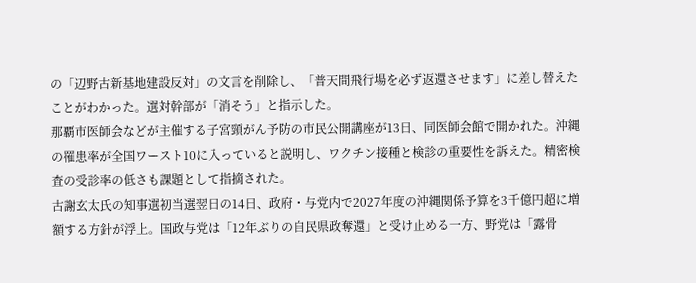の「辺野古新基地建設反対」の文言を削除し、「普天間飛行場を必ず返還させます」に差し替えたことがわかった。選対幹部が「消そう」と指示した。
那覇市医師会などが主催する子宮頸がん予防の市民公開講座が13日、同医師会館で開かれた。沖縄の罹患率が全国ワースト10に入っていると説明し、ワクチン接種と検診の重要性を訴えた。精密検査の受診率の低さも課題として指摘された。
古謝玄太氏の知事選初当選翌日の14日、政府・与党内で2027年度の沖縄関係予算を3千億円超に増額する方針が浮上。国政与党は「12年ぶりの自民県政奪還」と受け止める一方、野党は「露骨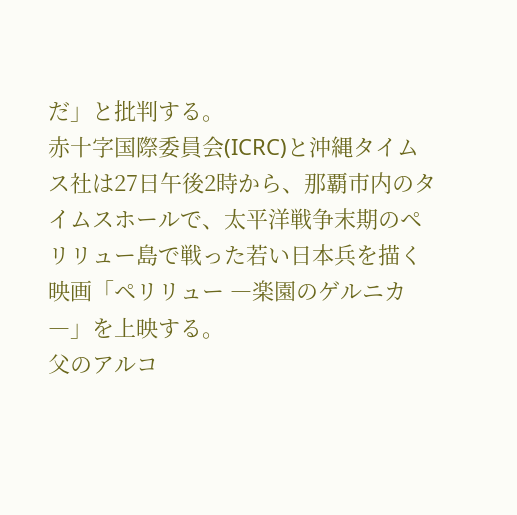だ」と批判する。
赤十字国際委員会(ICRC)と沖縄タイムス社は27日午後2時から、那覇市内のタイムスホールで、太平洋戦争末期のペリリュー島で戦った若い日本兵を描く映画「ペリリュー ―楽園のゲルニカ―」を上映する。
父のアルコ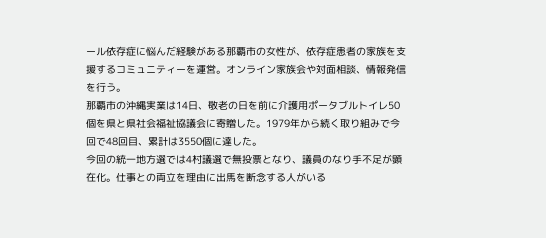ール依存症に悩んだ経験がある那覇市の女性が、依存症患者の家族を支援するコミュニティーを運営。オンライン家族会や対面相談、情報発信を行う。
那覇市の沖縄実業は14日、敬老の日を前に介護用ポータブルトイレ50個を県と県社会福祉協議会に寄贈した。1979年から続く取り組みで今回で48回目、累計は3550個に達した。
今回の統一地方選では4村議選で無投票となり、議員のなり手不足が顕在化。仕事との両立を理由に出馬を断念する人がいる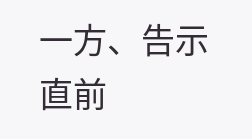一方、告示直前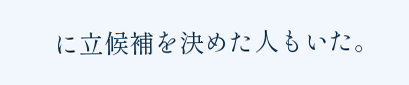に立候補を決めた人もいた。